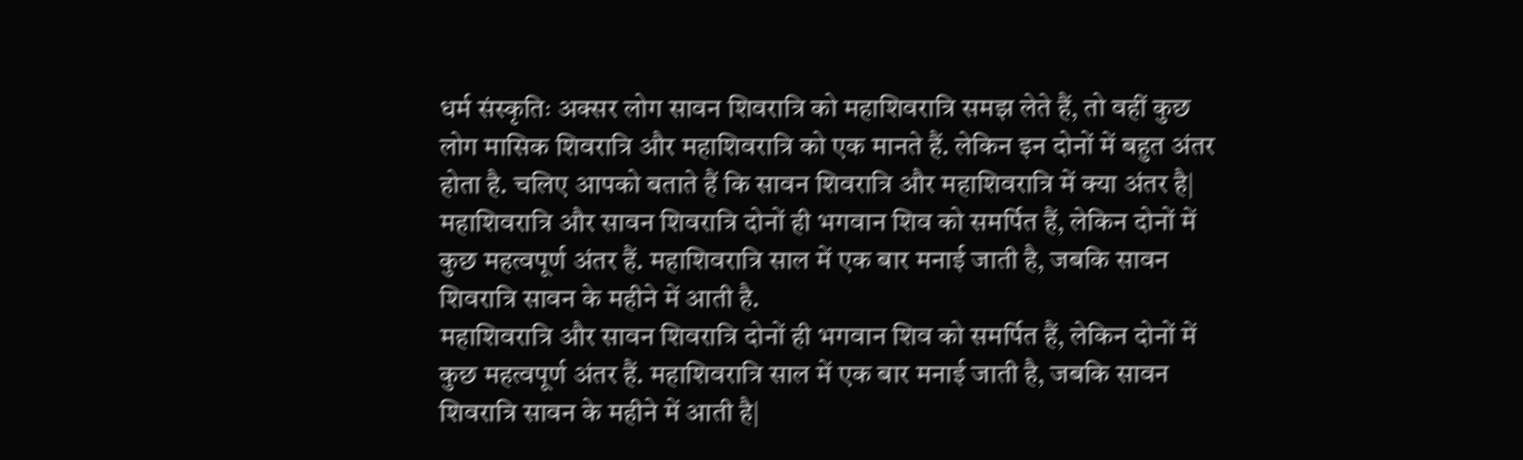धर्म संस्कृतिः अक्सर लोग सावन शिवरात्रि को महाशिवरात्रि समझ लेते हैं, तो वहीं कुछ लोग मासिक शिवरात्रि और महाशिवरात्रि को एक मानते हैं. लेकिन इन दोनों में बहुत अंतर होता है. चलिए आपको बताते हैं कि सावन शिवरात्रि और महाशिवरात्रि में क्या अंतर है| महाशिवरात्रि और सावन शिवरात्रि दोनों ही भगवान शिव को समर्पित हैं, लेकिन दोनों में कुछ महत्वपूर्ण अंतर हैं. महाशिवरात्रि साल में एक बार मनाई जाती है, जबकि सावन शिवरात्रि सावन के महीने में आती है.
महाशिवरात्रि और सावन शिवरात्रि दोनों ही भगवान शिव को समर्पित हैं, लेकिन दोनों में कुछ महत्वपूर्ण अंतर हैं. महाशिवरात्रि साल में एक बार मनाई जाती है, जबकि सावन शिवरात्रि सावन के महीने में आती है|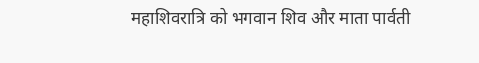महाशिवरात्रि को भगवान शिव और माता पार्वती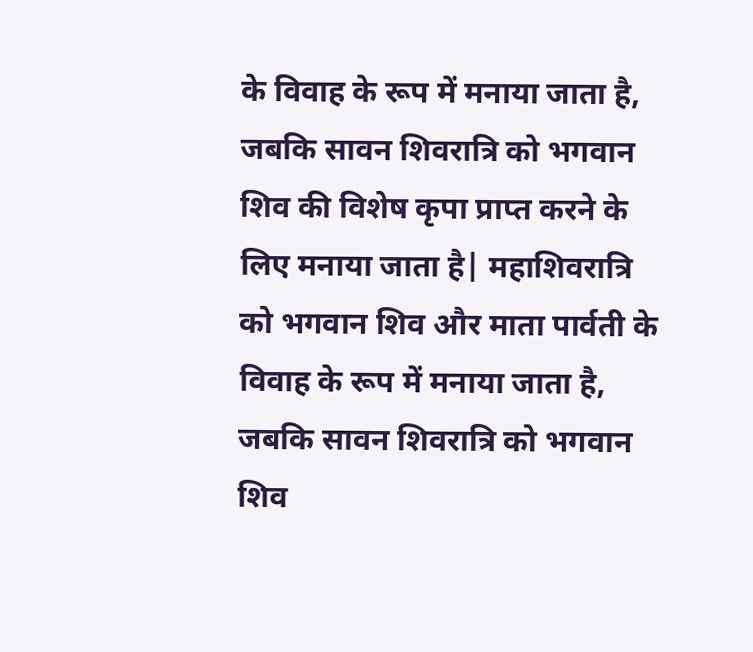के विवाह के रूप में मनाया जाता है, जबकि सावन शिवरात्रि को भगवान शिव की विशेष कृपा प्राप्त करने के लिए मनाया जाता है| महाशिवरात्रि को भगवान शिव और माता पार्वती के विवाह के रूप में मनाया जाता है, जबकि सावन शिवरात्रि को भगवान शिव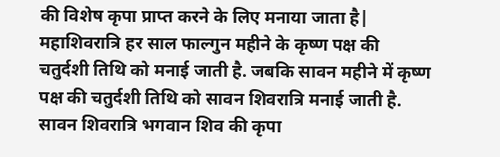की विशेष कृपा प्राप्त करने के लिए मनाया जाता है|
महाशिवरात्रि हर साल फाल्गुन महीने के कृष्ण पक्ष की चतुर्दशी तिथि को मनाई जाती है. जबकि सावन महीने में कृष्ण पक्ष की चतुर्दशी तिथि को सावन शिवरात्रि मनाई जाती है. सावन शिवरात्रि भगवान शिव की कृपा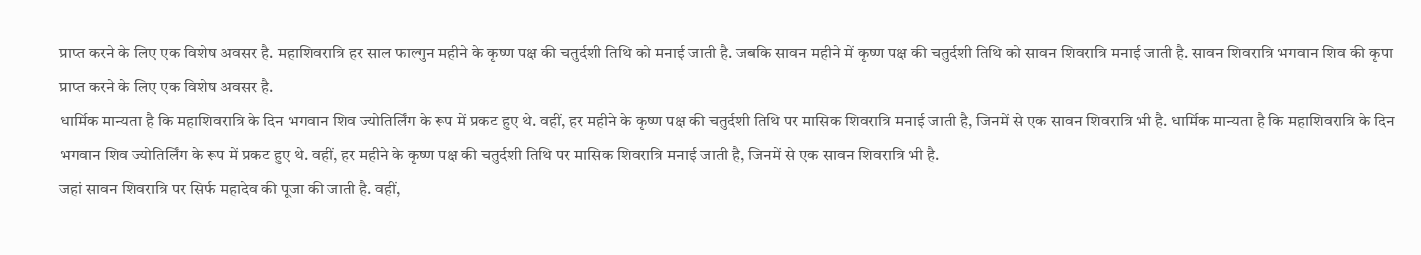प्राप्त करने के लिए एक विशेष अवसर है. महाशिवरात्रि हर साल फाल्गुन महीने के कृष्ण पक्ष की चतुर्दशी तिथि को मनाई जाती है. जबकि सावन महीने में कृष्ण पक्ष की चतुर्दशी तिथि को सावन शिवरात्रि मनाई जाती है. सावन शिवरात्रि भगवान शिव की कृपा प्राप्त करने के लिए एक विशेष अवसर है.
धार्मिक मान्यता है कि महाशिवरात्रि के दिन भगवान शिव ज्योतिर्लिंग के रूप में प्रकट हुए थे. वहीं, हर महीने के कृष्ण पक्ष की चतुर्दशी तिथि पर मासिक शिवरात्रि मनाई जाती है, जिनमें से एक सावन शिवरात्रि भी है. धार्मिक मान्यता है कि महाशिवरात्रि के दिन भगवान शिव ज्योतिर्लिंग के रूप में प्रकट हुए थे. वहीं, हर महीने के कृष्ण पक्ष की चतुर्दशी तिथि पर मासिक शिवरात्रि मनाई जाती है, जिनमें से एक सावन शिवरात्रि भी है.
जहां सावन शिवरात्रि पर सिर्फ महादेव की पूजा की जाती है. वहीं,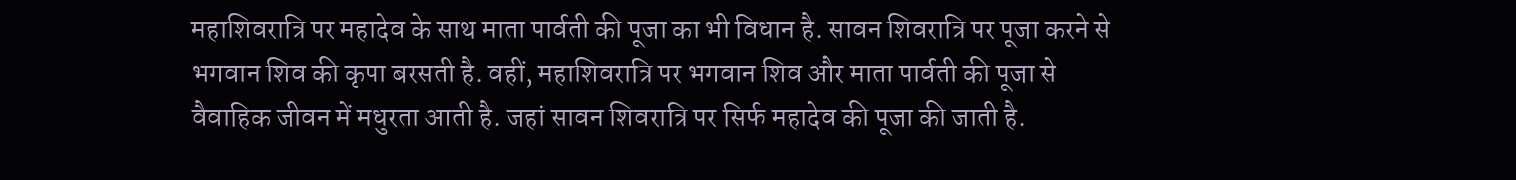महाशिवरात्रि पर महादेव के साथ माता पार्वती की पूजा का भी विधान है. सावन शिवरात्रि पर पूजा करने से भगवान शिव की कृपा बरसती है. वहीं, महाशिवरात्रि पर भगवान शिव और माता पार्वती की पूजा से वैवाहिक जीवन में मधुरता आती है. जहां सावन शिवरात्रि पर सिर्फ महादेव की पूजा की जाती है.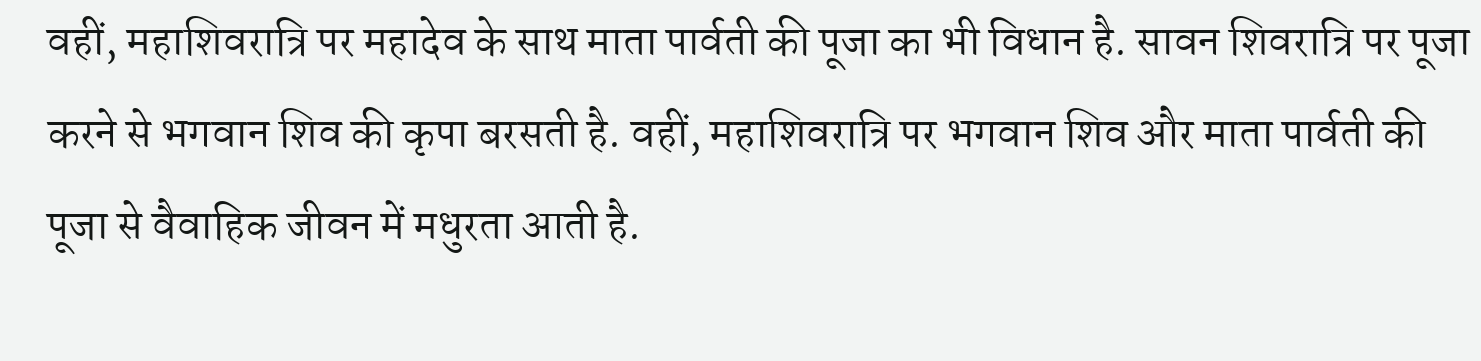वहीं, महाशिवरात्रि पर महादेव के साथ माता पार्वती की पूजा का भी विधान है. सावन शिवरात्रि पर पूजा करने से भगवान शिव की कृपा बरसती है. वहीं, महाशिवरात्रि पर भगवान शिव और माता पार्वती की पूजा से वैवाहिक जीवन में मधुरता आती है.